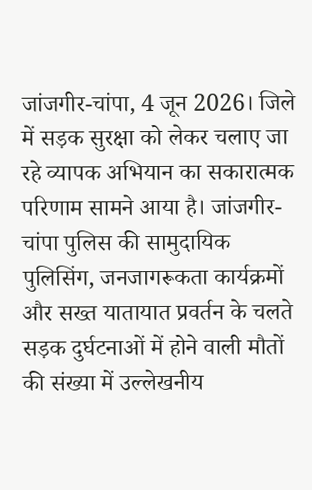जांजगीर-चांपा, 4 जून 2026। जिले में सड़क सुरक्षा को लेकर चलाए जा रहे व्यापक अभियान का सकारात्मक परिणाम सामने आया है। जांजगीर-चांपा पुलिस की सामुदायिक पुलिसिंग, जनजागरूकता कार्यक्रमों और सख्त यातायात प्रवर्तन के चलते सड़क दुर्घटनाओं में होने वाली मौतों की संख्या में उल्लेखनीय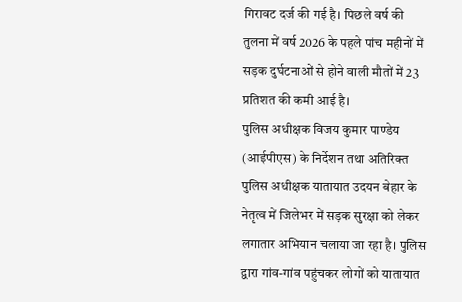गिरावट दर्ज की गई है। पिछले वर्ष की तुलना में वर्ष 2026 के पहले पांच महीनों में सड़क दुर्घटनाओं से होने वाली मौतों में 23 प्रतिशत की कमी आई है।
पुलिस अधीक्षक विजय कुमार पाण्डेय (आईपीएस) के निर्देशन तथा अतिरिक्त पुलिस अधीक्षक यातायात उदयन बेहार के नेतृत्व में जिलेभर में सड़क सुरक्षा को लेकर लगातार अभियान चलाया जा रहा है। पुलिस द्वारा गांव-गांव पहुंचकर लोगों को यातायात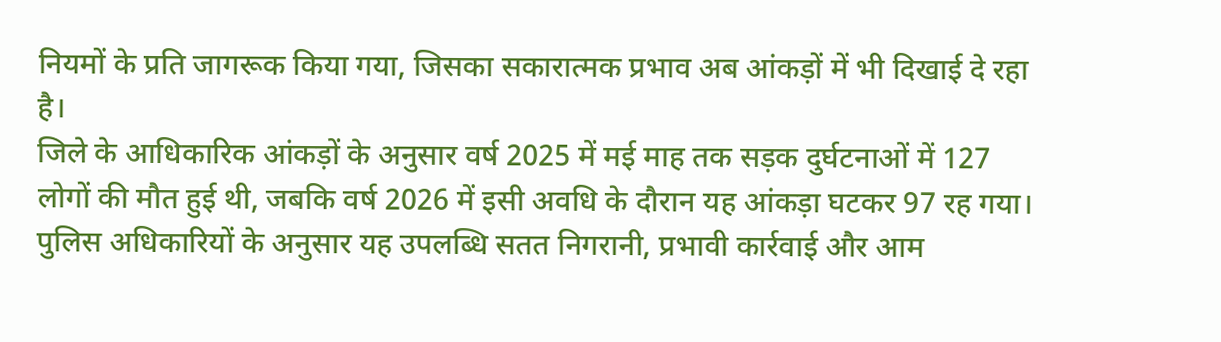नियमों के प्रति जागरूक किया गया, जिसका सकारात्मक प्रभाव अब आंकड़ों में भी दिखाई दे रहा है।
जिले के आधिकारिक आंकड़ों के अनुसार वर्ष 2025 में मई माह तक सड़क दुर्घटनाओं में 127 लोगों की मौत हुई थी, जबकि वर्ष 2026 में इसी अवधि के दौरान यह आंकड़ा घटकर 97 रह गया। पुलिस अधिकारियों के अनुसार यह उपलब्धि सतत निगरानी, प्रभावी कार्रवाई और आम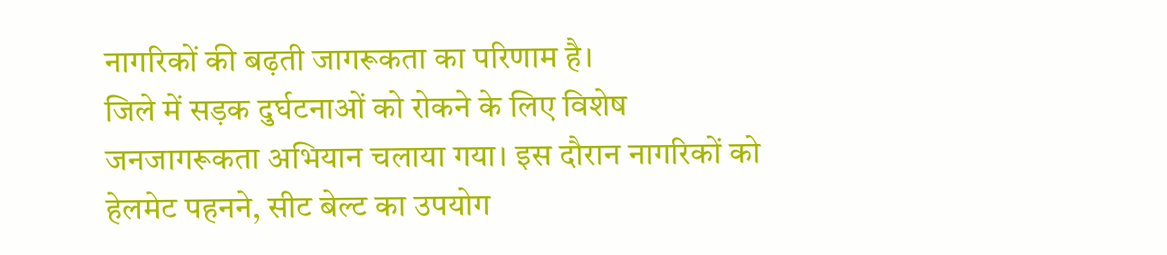नागरिकों की बढ़ती जागरूकता का परिणाम है।
जिले में सड़क दुर्घटनाओं को रोकने के लिए विशेष जनजागरूकता अभियान चलाया गया। इस दौरान नागरिकों को हेलमेट पहनने, सीट बेल्ट का उपयोग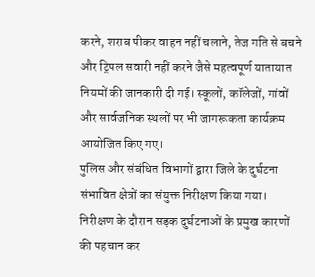करने, शराब पीकर वाहन नहीं चलाने, तेज गति से बचने और ट्रिपल सवारी नहीं करने जैसे महत्वपूर्ण यातायात नियमों की जानकारी दी गई। स्कूलों, कॉलेजों, गांवों और सार्वजनिक स्थलों पर भी जागरूकता कार्यक्रम आयोजित किए गए।
पुलिस और संबंधित विभागों द्वारा जिले के दुर्घटना संभावित क्षेत्रों का संयुक्त निरीक्षण किया गया। निरीक्षण के दौरान सड़क दुर्घटनाओं के प्रमुख कारणों की पहचान कर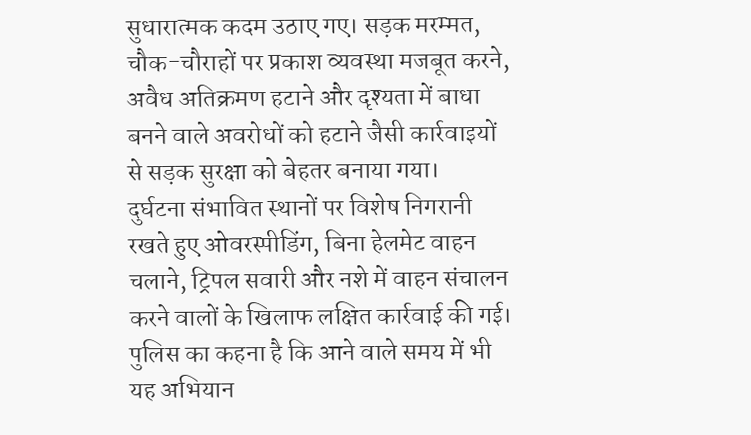सुधारात्मक कदम उठाए गए। सड़क मरम्मत, चौक-चौराहों पर प्रकाश व्यवस्था मजबूत करने, अवैध अतिक्रमण हटाने और दृश्यता में बाधा बनने वाले अवरोधों को हटाने जैसी कार्रवाइयों से सड़क सुरक्षा को बेहतर बनाया गया।
दुर्घटना संभावित स्थानों पर विशेष निगरानी रखते हुए ओवरस्पीडिंग, बिना हेलमेट वाहन चलाने, ट्रिपल सवारी और नशे में वाहन संचालन करने वालों के खिलाफ लक्षित कार्रवाई की गई। पुलिस का कहना है कि आने वाले समय में भी यह अभियान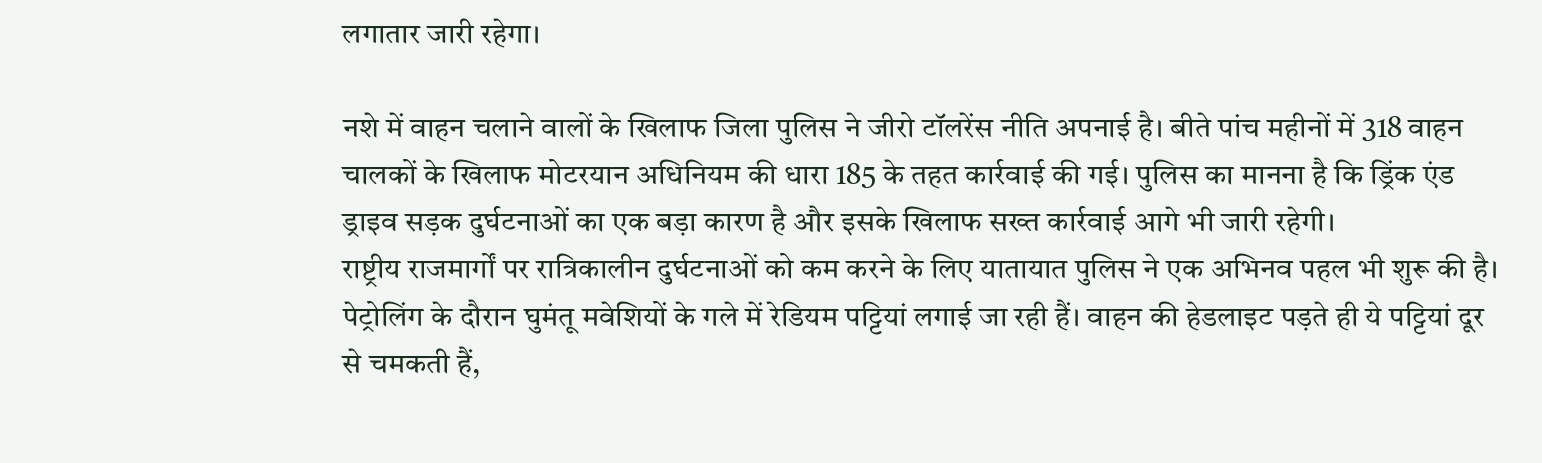लगातार जारी रहेगा।

नशे में वाहन चलाने वालों के खिलाफ जिला पुलिस ने जीरो टॉलरेंस नीति अपनाई है। बीते पांच महीनों में 318 वाहन चालकों के खिलाफ मोटरयान अधिनियम की धारा 185 के तहत कार्रवाई की गई। पुलिस का मानना है कि ड्रिंक एंड ड्राइव सड़क दुर्घटनाओं का एक बड़ा कारण है और इसके खिलाफ सख्त कार्रवाई आगे भी जारी रहेगी।
राष्ट्रीय राजमार्गों पर रात्रिकालीन दुर्घटनाओं को कम करने के लिए यातायात पुलिस ने एक अभिनव पहल भी शुरू की है। पेट्रोलिंग के दौरान घुमंतू मवेशियों के गले में रेडियम पट्टियां लगाई जा रही हैं। वाहन की हेडलाइट पड़ते ही ये पट्टियां दूर से चमकती हैं,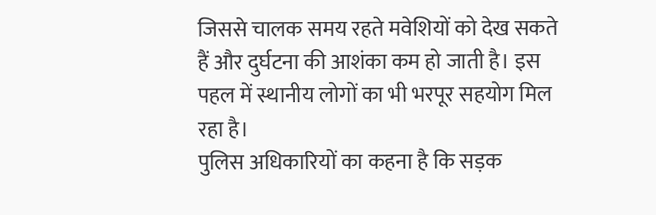जिससे चालक समय रहते मवेशियों को देख सकते हैं और दुर्घटना की आशंका कम हो जाती है। इस पहल में स्थानीय लोगों का भी भरपूर सहयोग मिल रहा है।
पुलिस अधिकारियों का कहना है कि सड़क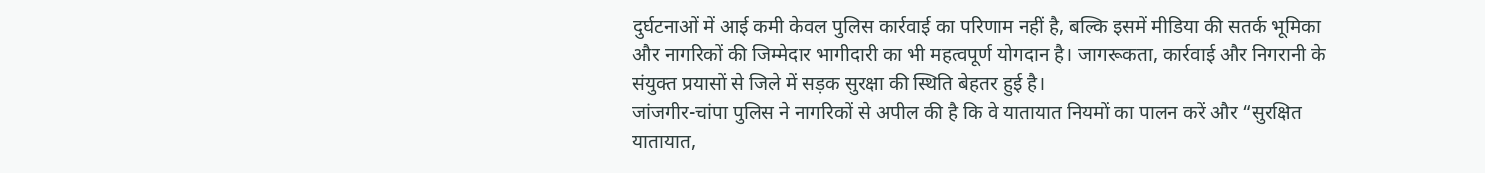दुर्घटनाओं में आई कमी केवल पुलिस कार्रवाई का परिणाम नहीं है, बल्कि इसमें मीडिया की सतर्क भूमिका और नागरिकों की जिम्मेदार भागीदारी का भी महत्वपूर्ण योगदान है। जागरूकता, कार्रवाई और निगरानी के संयुक्त प्रयासों से जिले में सड़क सुरक्षा की स्थिति बेहतर हुई है।
जांजगीर-चांपा पुलिस ने नागरिकों से अपील की है कि वे यातायात नियमों का पालन करें और “सुरक्षित यातायात,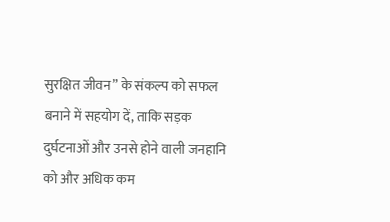सुरक्षित जीवन” के संकल्प को सफल बनाने में सहयोग दें, ताकि सड़क दुर्घटनाओं और उनसे होने वाली जनहानि को और अधिक कम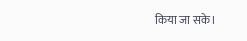किया जा सके।